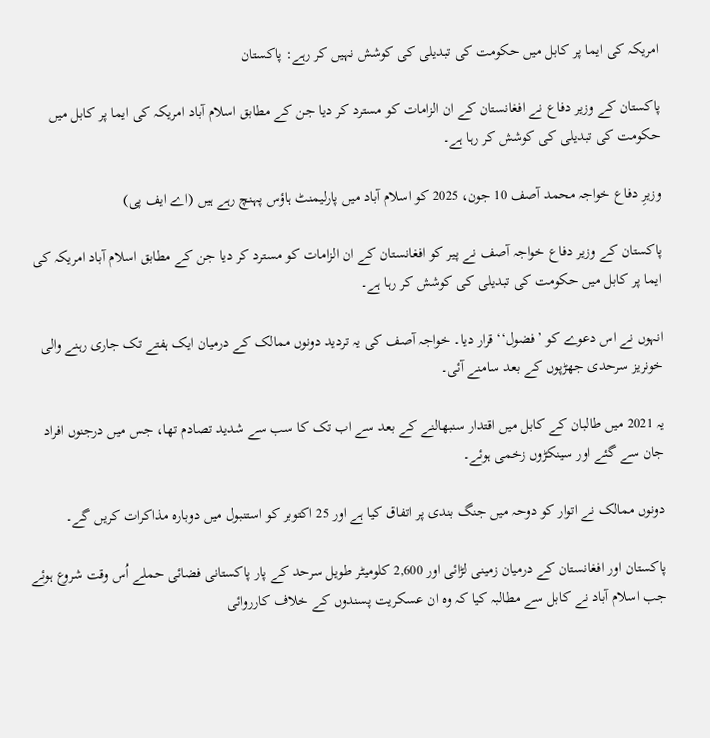امریکہ کی ایما پر کابل میں حکومت کی تبدیلی کی کوشش نہیں کر رہے: پاکستان

پاکستان کے وزیر دفاع نے افغانستان کے ان الزامات کو مسترد کر دیا جن کے مطابق اسلام آباد امریکہ کی ایما پر کابل میں حکومت کی تبدیلی کی کوشش کر رہا ہے۔

وزیرِ دفاع خواجہ محمد آصف 10 جون، 2025 کو اسلام آباد میں پارلیمنٹ ہاؤس پہنچ رہے ہیں (اے ایف پی)

پاکستان کے وزیر دفاع خواجہ آصف نے پیر کو افغانستان کے ان الزامات کو مسترد کر دیا جن کے مطابق اسلام آباد امریکہ کی ایما پر کابل میں حکومت کی تبدیلی کی کوشش کر رہا ہے۔

انہوں نے اس دعوے کو ’فضول‘‘ قرار دیا۔ خواجہ آصف کی یہ تردید دونوں ممالک کے درمیان ایک ہفتے تک جاری رہنے والی خونریز سرحدی جھڑپوں کے بعد سامنے آئی۔

یہ 2021 میں طالبان کے کابل میں اقتدار سنبھالنے کے بعد سے اب تک کا سب سے شدید تصادم تھا، جس میں درجنوں افراد جان سے گئے اور سینکڑوں زخمی ہوئے۔

دونوں ممالک نے اتوار کو دوحہ میں جنگ بندی پر اتفاق کیا ہے اور 25 اکتوبر کو استنبول میں دوبارہ مذاکرات کریں گے۔

پاکستان اور افغانستان کے درمیان زمینی لڑائی اور 2,600 کلومیٹر طویل سرحد کے پار پاکستانی فضائی حملے اُس وقت شروع ہوئے جب اسلام آباد نے کابل سے مطالبہ کیا کہ وہ ان عسکریت پسندوں کے خلاف کارروائی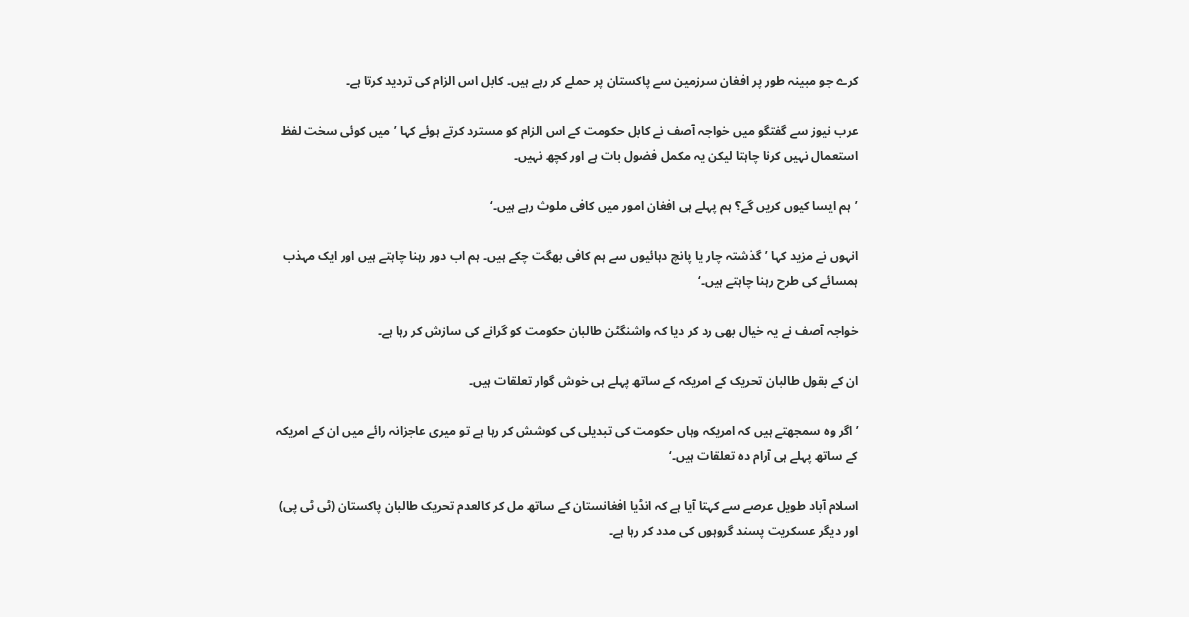کرے جو مبینہ طور پر افغان سرزمین سے پاکستان پر حملے کر رہے ہیں۔ کابل اس الزام کی تردید کرتا ہے۔

عرب نیوز سے گفتگو میں خواجہ آصف نے کابل حکومت کے اس الزام کو مسترد کرتے ہوئے کہا ’میں کوئی سخت لفظ استعمال نہیں کرنا چاہتا لیکن یہ مکمل فضول بات ہے اور کچھ نہیں۔

’ہم ایسا کیوں کریں گے؟ ہم پہلے ہی افغان امور میں کافی ملوث رہے ہیں۔‘

انہوں نے مزید کہا ’گذشتہ چار یا پانچ دہائیوں سے ہم کافی بھگت چکے ہیں۔ ہم اب دور رہنا چاہتے ہیں اور ایک مہذب ہمسائے کی طرح رہنا چاہتے ہیں۔‘

خواجہ آصف نے یہ خیال بھی رد کر دیا کہ واشنگٹن طالبان حکومت کو گرانے کی سازش کر رہا ہے۔

ان کے بقول طالبان تحریک کے امریکہ کے ساتھ پہلے ہی خوش گوار تعلقات ہیں۔

’اگر وہ سمجھتے ہیں کہ امریکہ وہاں حکومت کی تبدیلی کی کوشش کر رہا ہے تو میری عاجزانہ رائے میں ان کے امریکہ کے ساتھ پہلے ہی آرام دہ تعلقات ہیں۔‘

اسلام آباد طویل عرصے سے کہتا آیا ہے کہ انڈیا افغانستان کے ساتھ مل کر کالعدم تحریک طالبان پاکستان (ٹی ٹی پی) اور دیگر عسکریت پسند گروہوں کی مدد کر رہا ہے۔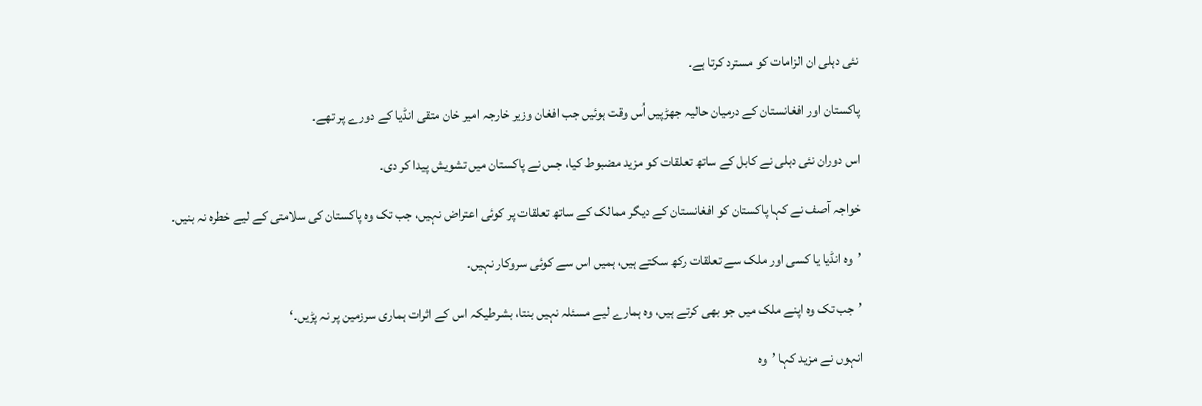نئی دہلی ان الزامات کو مسترد کرتا ہے۔

پاکستان اور افغانستان کے درمیان حالیہ جھڑپیں اُس وقت ہوئیں جب افغان وزیر خارجہ امیر خان متقی انڈیا کے دورے پر تھے۔

اس دوران نئی دہلی نے کابل کے ساتھ تعلقات کو مزید مضبوط کیا، جس نے پاکستان میں تشویش پیدا کر دی۔

خواجہ آصف نے کہا پاکستان کو افغانستان کے دیگر ممالک کے ساتھ تعلقات پر کوئی اعتراض نہیں، جب تک وہ پاکستان کی سلامتی کے لیے خطرہ نہ بنیں۔

’وہ انڈیا یا کسی اور ملک سے تعلقات رکھ سکتے ہیں، ہمیں اس سے کوئی سروکار نہیں۔

’جب تک وہ اپنے ملک میں جو بھی کرتے ہیں، وہ ہمارے لیے مسئلہ نہیں بنتا، بشرطیکہ اس کے اثرات ہماری سرزمین پر نہ پڑیں۔‘

انہوں نے مزید کہا ’وہ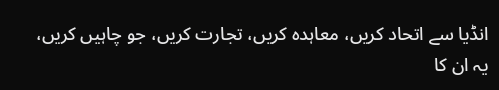انڈیا سے اتحاد کریں، معاہدہ کریں، تجارت کریں، جو چاہیں کریں، یہ ان کا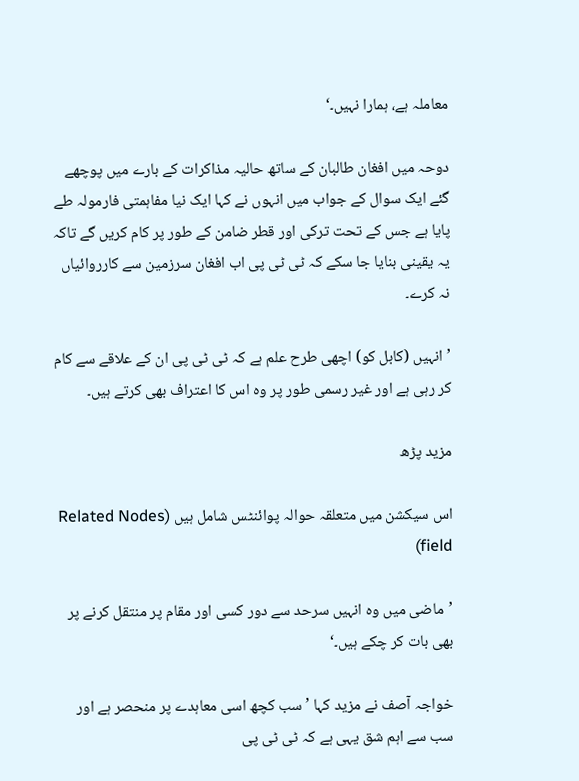معاملہ ہے، ہمارا نہیں۔‘

دوحہ میں افغان طالبان کے ساتھ حالیہ مذاکرات کے بارے میں پوچھے گئے ایک سوال کے جواب میں انہوں نے کہا ایک نیا مفاہمتی فارمولہ طے پایا ہے جس کے تحت ترکی اور قطر ضامن کے طور پر کام کریں گے تاکہ یہ یقینی بنایا جا سکے کہ ٹی ٹی پی اب افغان سرزمین سے کارروائیاں نہ کرے۔

’انہیں (کابل کو) اچھی طرح علم ہے کہ ٹی ٹی پی ان کے علاقے سے کام کر رہی ہے اور غیر رسمی طور پر وہ اس کا اعتراف بھی کرتے ہیں۔

مزید پڑھ

اس سیکشن میں متعلقہ حوالہ پوائنٹس شامل ہیں (Related Nodes field)

’ماضی میں وہ انہیں سرحد سے دور کسی اور مقام پر منتقل کرنے پر بھی بات کر چکے ہیں۔‘

خواجہ آصف نے مزید کہا ’سب کچھ اسی معاہدے پر منحصر ہے اور سب سے اہم شق یہی ہے کہ ٹی ٹی پی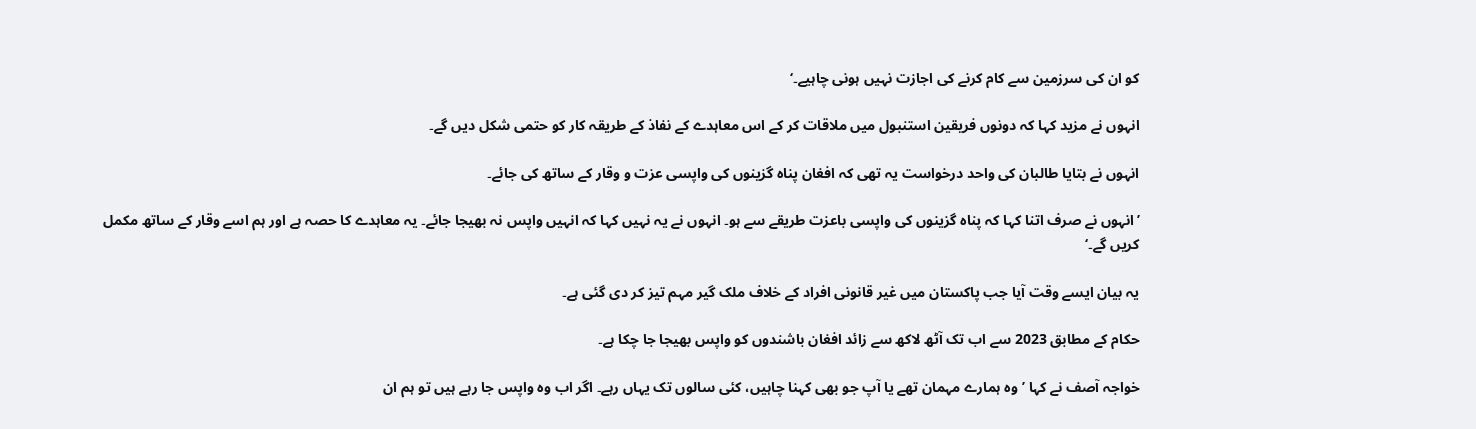کو ان کی سرزمین سے کام کرنے کی اجازت نہیں ہونی چاہیے۔‘

انہوں نے مزید کہا کہ دونوں فریقین استنبول میں ملاقات کر کے اس معاہدے کے نفاذ کے طریقہ کار کو حتمی شکل دیں گے۔

انہوں نے بتایا طالبان کی واحد درخواست یہ تھی کہ افغان پناہ گزینوں کی واپسی عزت و وقار کے ساتھ کی جائے۔

’انہوں نے صرف اتنا کہا کہ پناہ گزینوں کی واپسی باعزت طریقے سے ہو۔ انہوں نے یہ نہیں کہا کہ انہیں واپس نہ بھیجا جائے۔ یہ معاہدے کا حصہ ہے اور ہم اسے وقار کے ساتھ مکمل کریں گے۔‘

یہ بیان ایسے وقت آیا جب پاکستان میں غیر قانونی افراد کے خلاف ملک گیر مہم تیز کر دی گئی ہے۔

حکام کے مطابق 2023 سے اب تک آٹھ لاکھ سے زائد افغان باشندوں کو واپس بھیجا جا چکا ہے۔

خواجہ آصف نے کہا ’وہ ہمارے مہمان تھے یا آپ جو بھی کہنا چاہیں، کئی سالوں تک یہاں رہے۔ اگر اب وہ واپس جا رہے ہیں تو ہم ان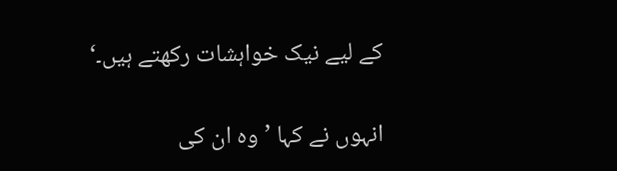کے لیے نیک خواہشات رکھتے ہیں۔‘

انہوں نے کہا ’وہ ان کی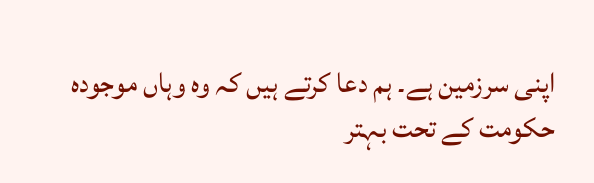اپنی سرزمین ہے۔ ہم دعا کرتے ہیں کہ وہ وہاں موجودہ حکومت کے تحت بہتر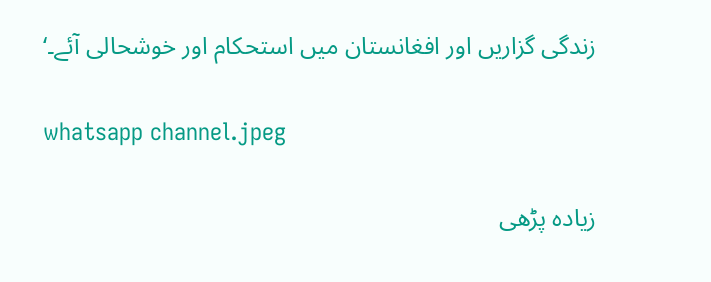زندگی گزاریں اور افغانستان میں استحکام اور خوشحالی آئے۔‘

whatsapp channel.jpeg

زیادہ پڑھی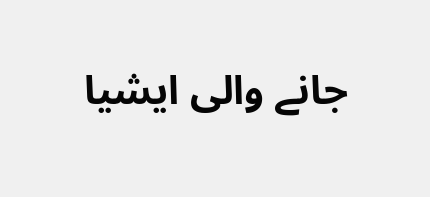جانے والی ایشیا